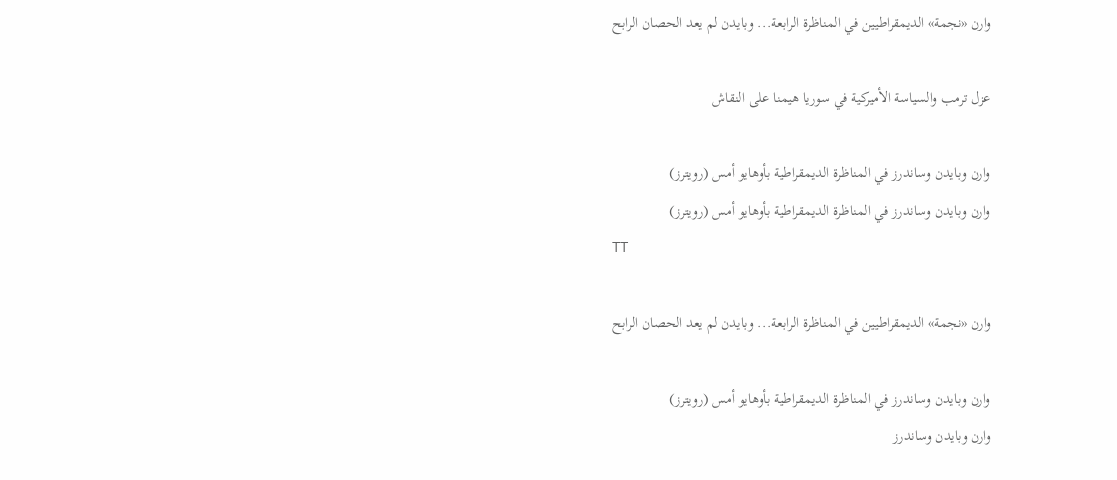وارن «نجمة» الديمقراطيين في المناظرة الرابعة... وبايدن لم يعد الحصان الرابح

عزل ترمب والسياسة الأميركية في سوريا هيمنا على النقاش

وارن وبايدن وساندرز في المناظرة الديمقراطية بأوهايو أمس (رويترز)
وارن وبايدن وساندرز في المناظرة الديمقراطية بأوهايو أمس (رويترز)
TT

وارن «نجمة» الديمقراطيين في المناظرة الرابعة... وبايدن لم يعد الحصان الرابح

وارن وبايدن وساندرز في المناظرة الديمقراطية بأوهايو أمس (رويترز)
وارن وبايدن وساندرز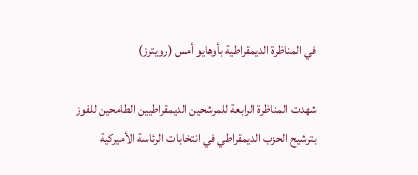في المناظرة الديمقراطية بأوهايو أمس (رويترز)

شهدت المناظرة الرابعة للمرشحين الديمقراطيين الطامحين للفوز بترشيح الحزب الديمقراطي في انتخابات الرئاسة الأميركية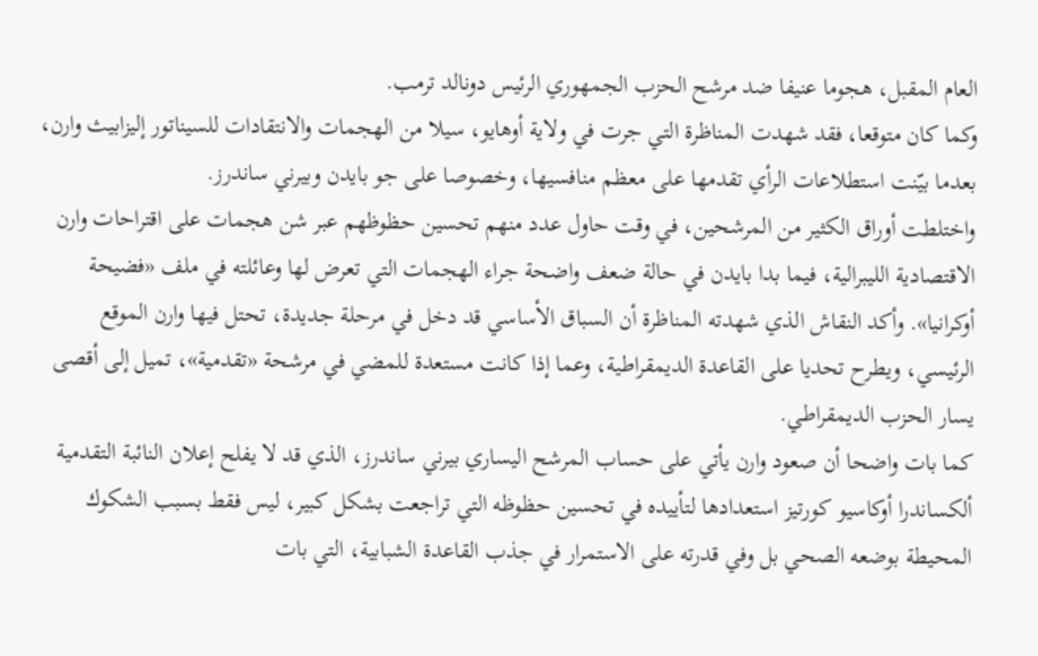العام المقبل، هجوما عنيفا ضد مرشح الحزب الجمهوري الرئيس دونالد ترمب.
وكما كان متوقعا، فقد شهدت المناظرة التي جرت في ولاية أوهايو، سيلا من الهجمات والانتقادات للسيناتور إليزابيث وارن، بعدما بيّنت استطلاعات الرأي تقدمها على معظم منافسيها، وخصوصا على جو بايدن وبيرني ساندرز.
واختلطت أوراق الكثير من المرشحين، في وقت حاول عدد منهم تحسين حظوظهم عبر شن هجمات على اقتراحات وارن الاقتصادية الليبرالية، فيما بدا بايدن في حالة ضعف واضحة جراء الهجمات التي تعرض لها وعائلته في ملف «فضيحة أوكرانيا». وأكد النقاش الذي شهدته المناظرة أن السباق الأساسي قد دخل في مرحلة جديدة، تحتل فيها وارن الموقع الرئيسي، ويطرح تحديا على القاعدة الديمقراطية، وعما إذا كانت مستعدة للمضي في مرشحة «تقدمية»، تميل إلى أقصى يسار الحزب الديمقراطي.
كما بات واضحا أن صعود وارن يأتي على حساب المرشح اليساري بيرني ساندرز، الذي قد لا يفلح إعلان النائبة التقدمية ألكساندرا أوكاسيو كورتيز استعدادها لتأييده في تحسين حظوظه التي تراجعت بشكل كبير، ليس فقط بسبب الشكوك المحيطة بوضعه الصحي بل وفي قدرته على الاستمرار في جذب القاعدة الشبابية، التي بات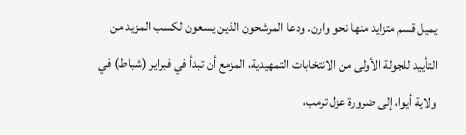يميل قسم متزايد منها نحو وارن. ودعا المرشحون الذين يسعون لكسب المزيد من التأييد للجولة الأولى من الانتخابات التمهيدية، المزمع أن تبدأ في فبراير (شباط) في ولاية أيوا، إلى ضرورة عزل ترمب،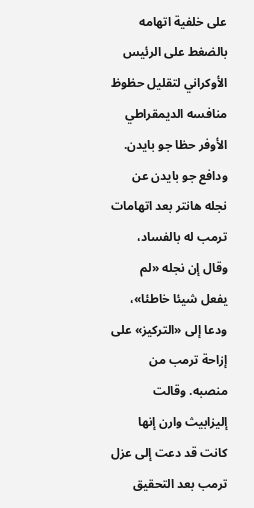على خلفية اتهامه بالضغط على الرئيس الأوكراني لتقليل حظوظ منافسه الديمقراطي الأوفر حظا جو بايدن.
ودافع جو بايدن عن نجله هانتر بعد اتهامات ترمب له بالفساد، وقال إن نجله «لم يفعل شيئا خاطئا»، ودعا إلى «التركيز» على إزاحة ترمب من منصبه. وقالت إليزابيث وارن إنها كانت قد دعت إلى عزل ترمب بعد التحقيق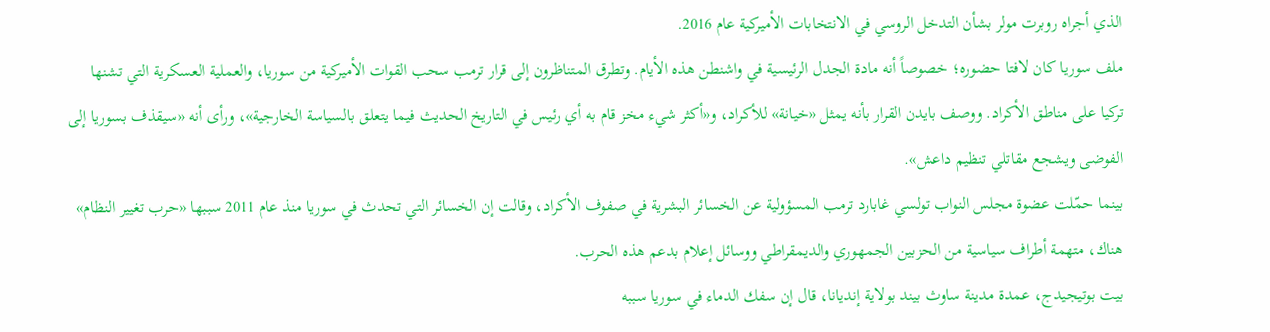الذي أجراه روبرت مولر بشأن التدخل الروسي في الانتخابات الأميركية عام 2016.
ملف سوريا كان لافتا حضوره؛ خصوصاً أنه مادة الجدل الرئيسية في واشنطن هذه الأيام. وتطرق المتناظرون إلى قرار ترمب سحب القوات الأميركية من سوريا، والعملية العسكرية التي تشنها تركيا على مناطق الأكراد. ووصف بايدن القرار بأنه يمثل «خيانة» للأكراد، و«أكثر شيء مخز قام به أي رئيس في التاريخ الحديث فيما يتعلق بالسياسة الخارجية»، ورأى أنه «سيقذف بسوريا إلى الفوضى ويشجع مقاتلي تنظيم داعش».
بينما حمّلت عضوة مجلس النواب تولسي غابارد ترمب المسؤولية عن الخسائر البشرية في صفوف الأكراد، وقالت إن الخسائر التي تحدث في سوريا منذ عام 2011 سببها «حرب تغيير النظام» هناك، متهمة أطراف سياسية من الحزبين الجمهوري والديمقراطي ووسائل إعلام بدعم هذه الحرب.
بيت بوتيجيدج، عمدة مدينة ساوث بيند بولاية إنديانا، قال إن سفك الدماء في سوريا سببه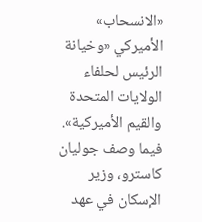«الانسحاب» الأميركي «وخيانة الرئيس لحلفاء الولايات المتحدة والقيم الأميركية». فيما وصف جوليان كاسترو، وزير الإسكان في عهد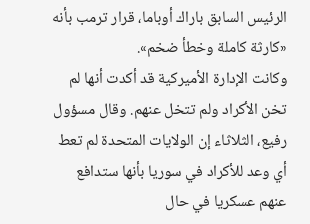الرئيس السابق باراك أوباما، قرار ترمب بأنه «كارثة كاملة وخطأ ضخم».
وكانت الإدارة الأميركية قد أكدت أنها لم تخن الأكراد ولم تتخل عنهم. وقال مسؤول رفيع، الثلاثاء إن الولايات المتحدة لم تعط أي وعد للأكراد في سوريا بأنها ستدافع عنهم عسكريا في حال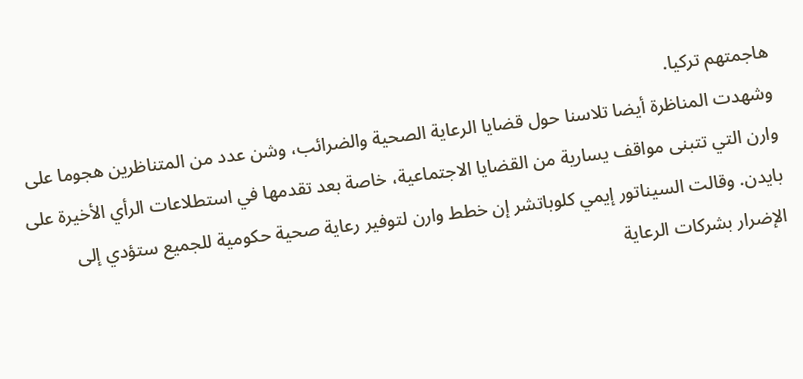هاجمتهم تركيا.
وشهدت المناظرة أيضا تلاسنا حول قضايا الرعاية الصحية والضرائب، وشن عدد من المتناظرين هجوما على وارن التي تتبنى مواقف يسارية من القضايا الاجتماعية، خاصة بعد تقدمها في استطلاعات الرأي الأخيرة على بايدن. وقالت السيناتور إيمي كلوباتشر إن خطط وارن لتوفير رعاية صحية حكومية للجميع ستؤدي إلى الإضرار بشركات الرعاية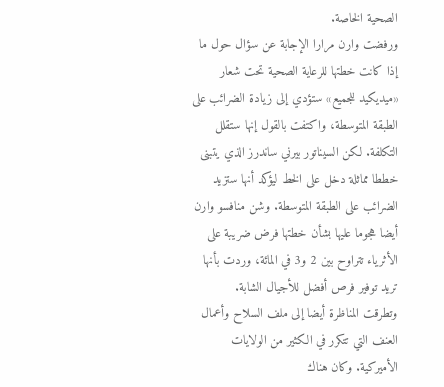الصحية الخاصة.
ورفضت وارن مرارا الإجابة عن سؤال حول ما إذا كانت خطتها للرعاية الصحية تحت شعار «ميديكيد للجميع» ستؤدي إلى زيادة الضرائب على الطبقة المتوسطة، واكتفت بالقول إنها ستقلل التكلفة. لكن السيناتور بيرني ساندرز الذي يتبنى خططا مماثلة دخل على الخط ليؤكد أنها ستزيد الضرائب على الطبقة المتوسطة. وشن منافسو وارن أيضا هجوما عليها بشأن خطتها فرض ضريبة على الأثرياء تتراوح بين 2 و3 في المائة، وردت بأنها تريد توفير فرص أفضل للأجيال الشابة.
وتطرقت المناظرة أيضا إلى ملف السلاح وأعمال العنف التي تتكرر في الكثير من الولايات الأميركية. وكان هناك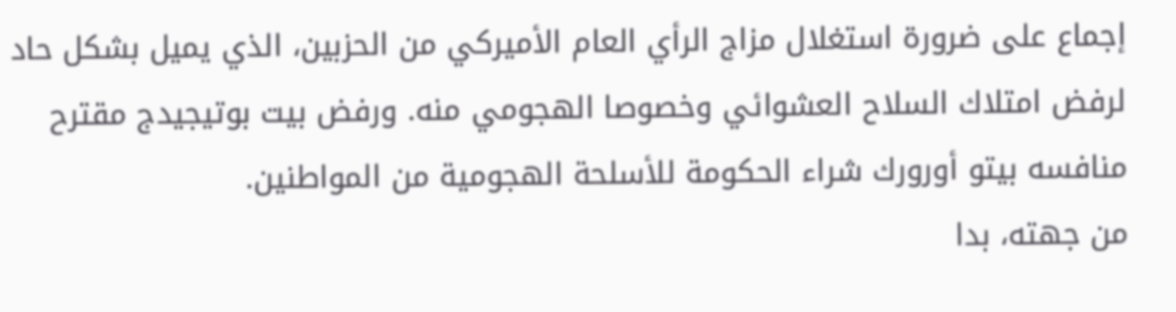إجماع على ضرورة استغلال مزاج الرأي العام الأميركي من الحزبين، الذي يميل بشكل حاد لرفض امتلاك السلاح العشوائي وخصوصا الهجومي منه. ورفض بيت بوتيجيدج مقترح منافسه بيتو أورورك شراء الحكومة للأسلحة الهجومية من المواطنين.
من جهته، بدا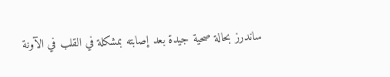ساندرز بحالة صحية جيدة بعد إصابته بمشكلة في القلب في الآونة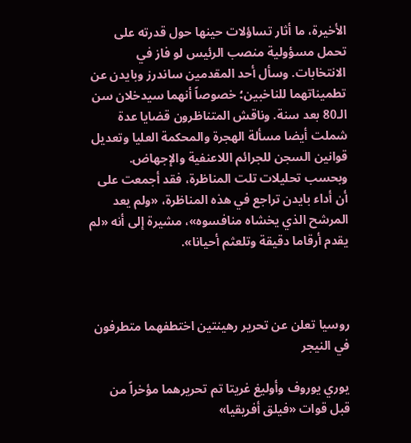الأخيرة، ما أثار تساؤلات حينها حول قدرته على تحمل مسؤولية منصب الرئيس لو فاز في الانتخابات. وسأل أحد المقدمين ساندرز وبايدن عن تطميناتهما للناخبين؛ خصوصاً أنهما سيدخلان سن الـ80 بعد سنة. وناقش المتناظرون قضايا عدة شملت أيضا مسألة الهجرة والمحكمة العليا وتعديل قوانين السجن للجرائم اللاعنفية والإجهاض.
وبحسب تحليلات تلت المناظرة، فقد أجمعت على أن أداء بايدن تراجع في هذه المناظرة، «ولم يعد المرشح الذي يخشاه منافسوه»، مشيرة إلى أنه «لم يقدم أرقاما دقيقة وتلعثم أحيانا».



روسيا تعلن عن تحرير رهينتين اختطفهما متطرفون في النيجر

يوري يوروف وأوليغ غريتا تم تحريرهما مؤخراً من قبل قوات «فيلق أفريقيا»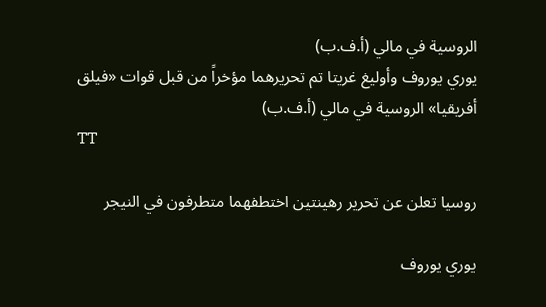الروسية في مالي (أ.ف.ب)
يوري يوروف وأوليغ غريتا تم تحريرهما مؤخراً من قبل قوات «فيلق أفريقيا» الروسية في مالي (أ.ف.ب)
TT

روسيا تعلن عن تحرير رهينتين اختطفهما متطرفون في النيجر

يوري يوروف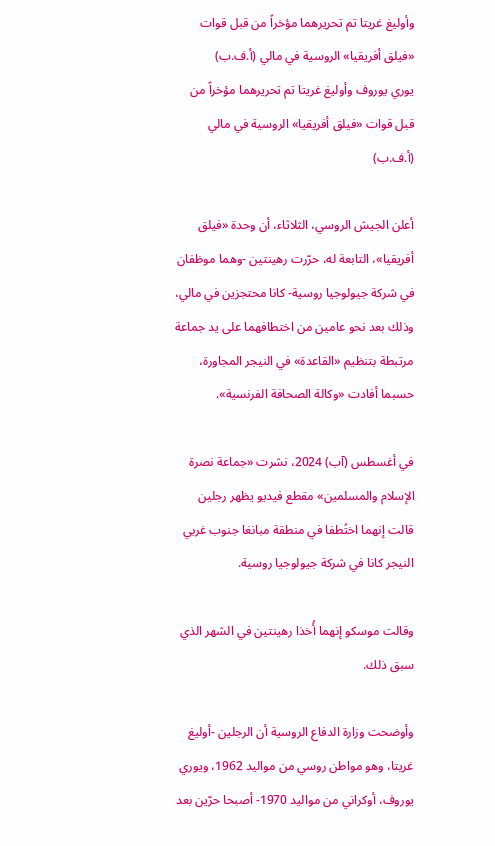وأوليغ غريتا تم تحريرهما مؤخراً من قبل قوات «فيلق أفريقيا» الروسية في مالي (أ.ف.ب)
يوري يوروف وأوليغ غريتا تم تحريرهما مؤخراً من قبل قوات «فيلق أفريقيا» الروسية في مالي (أ.ف.ب)

أعلن الجيش الروسي، الثلاثاء، أن وحدة «فيلق أفريقيا»، التابعة له، حرّرت رهينتين -وهما موظفان في شركة جيولوجيا روسية- كانا محتجزين في مالي، وذلك بعد نحو عامين من اختطافهما على يد جماعة مرتبطة بتنظيم «القاعدة» في النيجر المجاورة، حسبما أفادت «وكالة الصحافة الفرنسية».

في أغسطس (آب) 2024، نشرت «جماعة نصرة الإسلام والمسلمين» مقطع فيديو يظهر رجلين قالت إنهما اختُطفا في منطقة مبانغا جنوب غربي النيجر كانا في شركة جيولوجيا روسية.

وقالت موسكو إنهما أُخذا رهينتين في الشهر الذي سبق ذلك.

وأوضحت وزارة الدفاع الروسية أن الرجلين -أوليغ غريتا، وهو مواطن روسي من مواليد 1962، ويوري يوروف، أوكراني من مواليد 1970- أصبحا حرّين بعد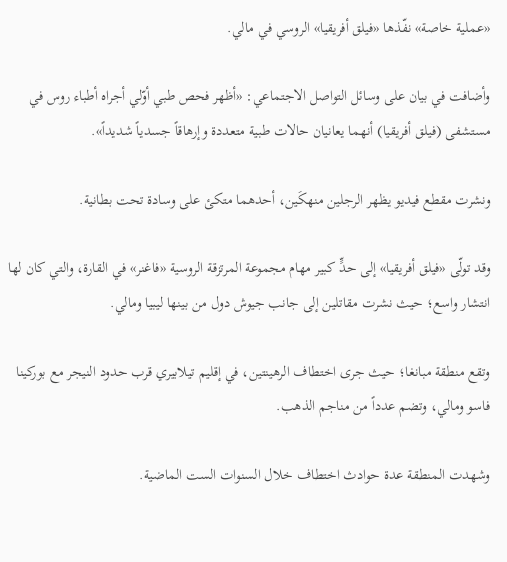«عملية خاصة» نفّذها «فيلق أفريقيا» الروسي في مالي.

وأضافت في بيان على وسائل التواصل الاجتماعي: «أظهر فحص طبي أوّلي أجراه أطباء روس في مستشفى (فيلق أفريقيا) أنهما يعانيان حالات طبية متعددة وإرهاقاً جسدياً شديداً».

ونشرت مقطع فيديو يظهر الرجلين منهكَين، أحدهما متكئ على وسادة تحت بطانية.

وقد تولّى «فيلق أفريقيا» إلى حدٍّ كبير مهام مجموعة المرتزقة الروسية «فاغنر» في القارة، والتي كان لها انتشار واسع؛ حيث نشرت مقاتلين إلى جانب جيوش دول من بينها ليبيا ومالي.

وتقع منطقة مبانغا؛ حيث جرى اختطاف الرهينتين، في إقليم تيلابيري قرب حدود النيجر مع بوركينا فاسو ومالي، وتضم عدداً من مناجم الذهب.

وشهدت المنطقة عدة حوادث اختطاف خلال السنوات الست الماضية.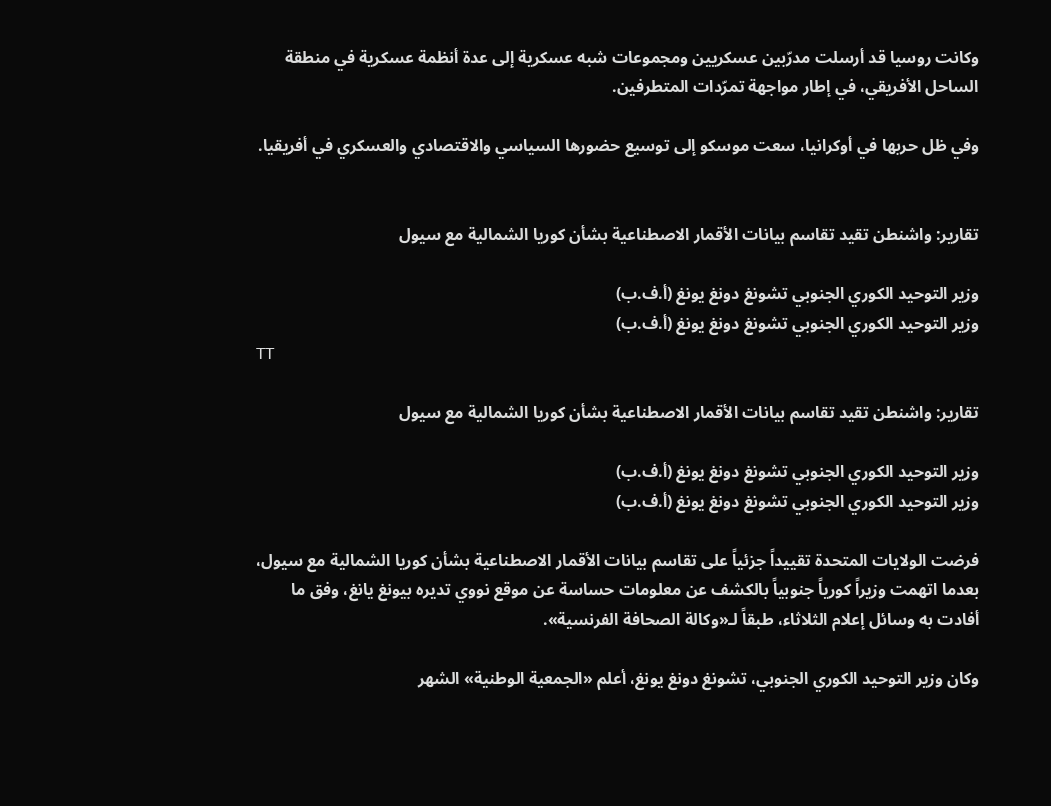وكانت روسيا قد أرسلت مدرّبين عسكريين ومجموعات شبه عسكرية إلى عدة أنظمة عسكرية في منطقة الساحل الأفريقي، في إطار مواجهة تمرّدات المتطرفين.

وفي ظل حربها في أوكرانيا، سعت موسكو إلى توسيع حضورها السياسي والاقتصادي والعسكري في أفريقيا.


تقارير: واشنطن تقيد تقاسم بيانات الأقمار الاصطناعية بشأن كوريا الشمالية مع سيول

وزير التوحيد الكوري الجنوبي تشونغ دونغ يونغ (أ.ف.ب)
وزير التوحيد الكوري الجنوبي تشونغ دونغ يونغ (أ.ف.ب)
TT

تقارير: واشنطن تقيد تقاسم بيانات الأقمار الاصطناعية بشأن كوريا الشمالية مع سيول

وزير التوحيد الكوري الجنوبي تشونغ دونغ يونغ (أ.ف.ب)
وزير التوحيد الكوري الجنوبي تشونغ دونغ يونغ (أ.ف.ب)

فرضت الولايات المتحدة تقييداً جزئياً على تقاسم بيانات الأقمار الاصطناعية بشأن كوريا الشمالية مع سيول، بعدما اتهمت وزيراً كورياً جنوبياً بالكشف عن معلومات حساسة عن موقع نووي تديره بيونغ يانغ، وفق ما أفادت به وسائل إعلام الثلاثاء، طبقاً لـ«وكالة الصحافة الفرنسية».

وكان وزير التوحيد الكوري الجنوبي، تشونغ دونغ يونغ، أعلم «الجمعية الوطنية» الشهر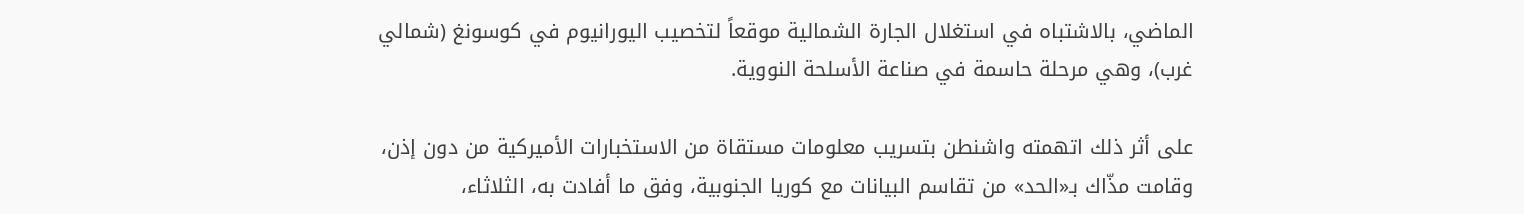الماضي، بالاشتباه في استغلال الجارة الشمالية موقعاً لتخصيب اليورانيوم في كوسونغ (شمالي غرب)، وهي مرحلة حاسمة في صناعة الأسلحة النووية.

على أثر ذلك اتهمته واشنطن بتسريب معلومات مستقاة من الاستخبارات الأميركية من دون إذن، وقامت مذّاك بـ«الحد» من تقاسم البيانات مع كوريا الجنوبية، وفق ما أفادت به، الثلاثاء،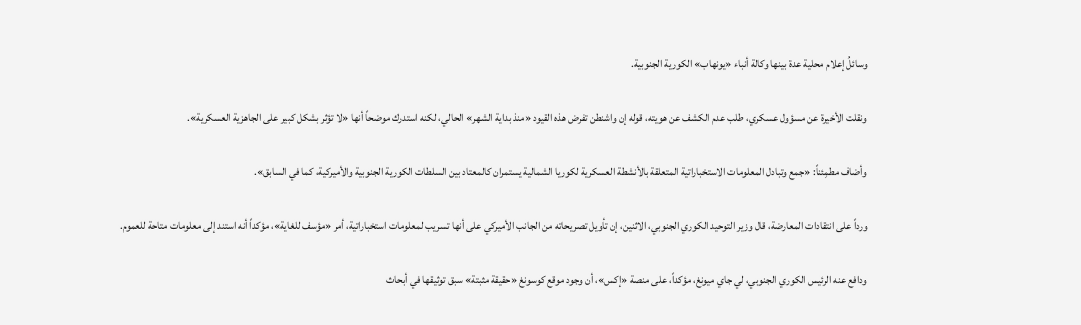وسائلُ إعلام محلية عدة بينها وكالة أنباء «يونهاب» الكورية الجنوبية.

ونقلت الأخيرة عن مسؤول عسكري، طلب عدم الكشف عن هويته، قوله إن واشنطن تفرض هذه القيود «منذ بداية الشهر» الحالي، لكنه استدرك موضحاً أنها «لا تؤثر بشكل كبير على الجاهزية العسكرية».

وأضاف مطمِئناً: «جمع وتبادل المعلومات الاستخباراتية المتعلقة بالأنشطة العسكرية لكوريا الشمالية يستمران كالمعتاد بين السلطات الكورية الجنوبية والأميركية، كما في السابق».

ورداً على انتقادات المعارضة، قال وزير التوحيد الكوري الجنوبي، الاثنين، إن تأويل تصريحاته من الجانب الأميركي على أنها تسريب لمعلومات استخباراتية، أمر «مؤسف للغاية»، مؤكداً أنه استند إلى معلومات متاحة للعموم.

ودافع عنه الرئيس الكوري الجنوبي، لي جاي ميونغ، مؤكداً، على منصة «إكس»، أن وجود موقع كوسونغ «حقيقة مثبتة» سبق توثيقها في أبحاث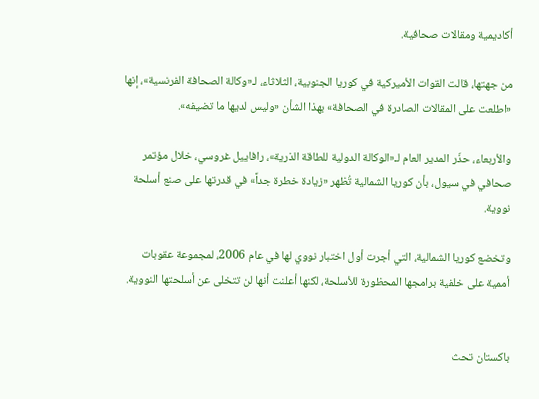أكاديمية ومقالات صحافية.

من جهتها، قالت القوات الأميركية في كوريا الجنوبية، الثلاثاء، لـ«وكالة الصحافة الفرنسية»، إنها «اطلعت على المقالات الصادرة في الصحافة» بهذا الشأن «وليس لديها ما تضيفه».

والأربعاء، حذّر المدير العام لـ«الوكالة الدولية للطاقة الذرية»، رافاييل غروسي، خلال مؤتمر صحافي في سيول، بأن كوريا الشمالية تُظهر «زيادة خطرة جداً» في قدرتها على صنع أسلحة نووية.

وتخضع كوريا الشمالية، التي أجرت أول اختبار نووي لها في عام 2006، لمجموعة عقوبات أممية على خلفية برامجها المحظورة للأسلحة، لكنها أعلنت أنها لن تتخلى عن أسلحتها النووية.


باكستان تحث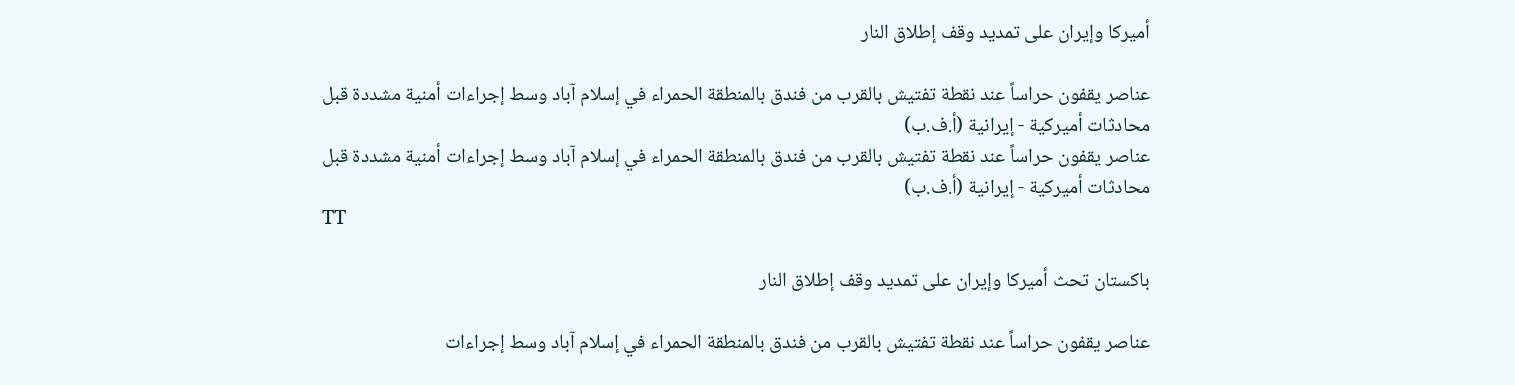أميركا وإيران على تمديد وقف إطلاق النار

عناصر يقفون حراساً عند نقطة تفتيش بالقرب من فندق بالمنطقة الحمراء في إسلام آباد وسط إجراءات أمنية مشددة قبل محادثات أميركية - إيرانية (أ.ف.ب)
عناصر يقفون حراساً عند نقطة تفتيش بالقرب من فندق بالمنطقة الحمراء في إسلام آباد وسط إجراءات أمنية مشددة قبل محادثات أميركية - إيرانية (أ.ف.ب)
TT

باكستان تحث أميركا وإيران على تمديد وقف إطلاق النار

عناصر يقفون حراساً عند نقطة تفتيش بالقرب من فندق بالمنطقة الحمراء في إسلام آباد وسط إجراءات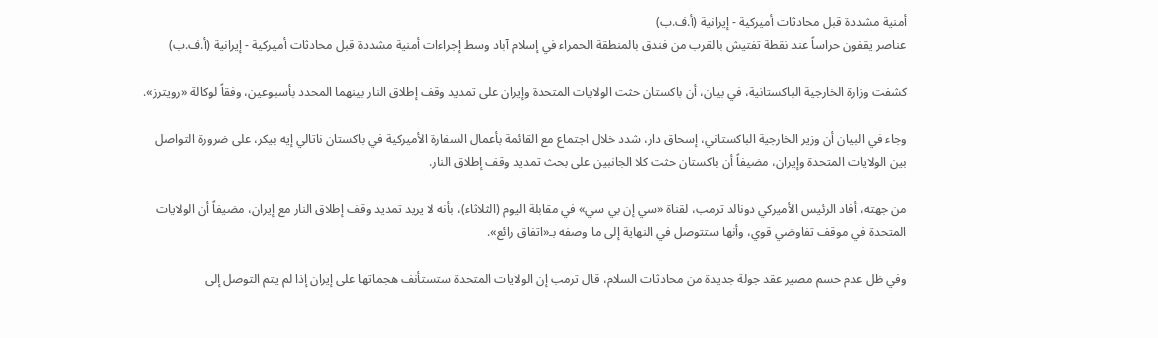أمنية مشددة قبل محادثات أميركية - إيرانية (أ.ف.ب)
عناصر يقفون حراساً عند نقطة تفتيش بالقرب من فندق بالمنطقة الحمراء في إسلام آباد وسط إجراءات أمنية مشددة قبل محادثات أميركية - إيرانية (أ.ف.ب)

كشفت وزارة الخارجية الباكستانية، في بيان، أن باكستان حثت الولايات المتحدة وإيران ‌على تمديد وقف ‌إطلاق النار ‌بينهما المحدد بأسبوعين، وفقاً لوكالة «رويترز».

وجاء في البيان أن وزير الخارجية الباكستاني، إسحاق دار، شدد خلال اجتماع مع ‌القائمة ‌بأعمال السفارة ‌الأميركية في ‌باكستان ناتالي إيه بيكر، على ضرورة التواصل بين ‌الولايات المتحدة وإيران، مضيفاً أن باكستان حثت كلا الجانبين على بحث تمديد وقف إطلاق النار.

من جهته، أفاد الرئيس الأميركي دونالد ترمب، لقناة «سي إن بي سي» في مقابلة اليوم (الثلاثاء)، بأنه لا يريد تمديد وقف إطلاق النار مع إيران، مضيفاً أن ‌الولايات المتحدة في ‌موقف تفاوضي ‌قوي، وأنها ستتوصل في النهاية إلى ما وصفه بـ«اتفاق رائع».

وفي ظل ‌عدم حسم مصير ‌عقد جولة جديدة من محادثات السلام، قال ترمب إن الولايات المتحدة ‌ستستأنف هجماتها على إيران إذا لم يتم التوصل إلى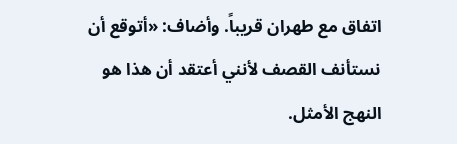اتفاق مع طهران قريباً. وأضاف: «أتوقع أن نستأنف القصف لأنني أعتقد أن هذا هو النهج الأمثل.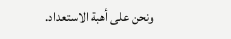ونحن على أهبة الاستعداد.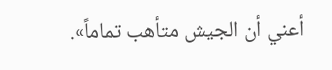أعني أن الجيش متأهب تماماً».